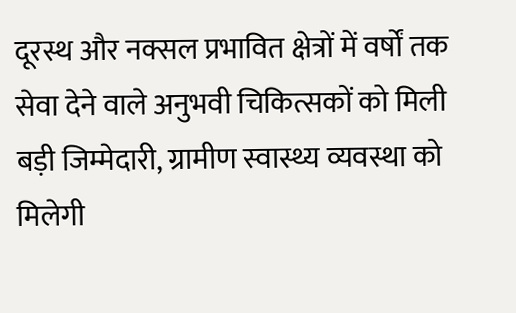दूरस्थ और नक्सल प्रभावित क्षेत्रों में वर्षों तक सेवा देने वाले अनुभवी चिकित्सकों को मिली बड़ी जिम्मेदारी, ग्रामीण स्वास्थ्य व्यवस्था को मिलेगी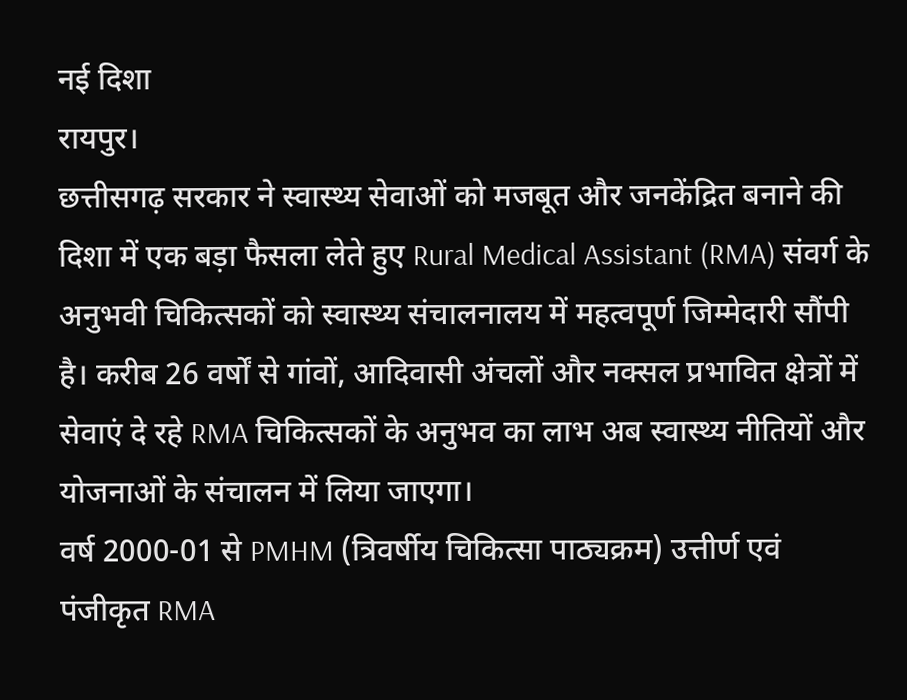नई दिशा
रायपुर।
छत्तीसगढ़ सरकार ने स्वास्थ्य सेवाओं को मजबूत और जनकेंद्रित बनाने की दिशा में एक बड़ा फैसला लेते हुए Rural Medical Assistant (RMA) संवर्ग के अनुभवी चिकित्सकों को स्वास्थ्य संचालनालय में महत्वपूर्ण जिम्मेदारी सौंपी है। करीब 26 वर्षों से गांवों, आदिवासी अंचलों और नक्सल प्रभावित क्षेत्रों में सेवाएं दे रहे RMA चिकित्सकों के अनुभव का लाभ अब स्वास्थ्य नीतियों और योजनाओं के संचालन में लिया जाएगा।
वर्ष 2000-01 से PMHM (त्रिवर्षीय चिकित्सा पाठ्यक्रम) उत्तीर्ण एवं पंजीकृत RMA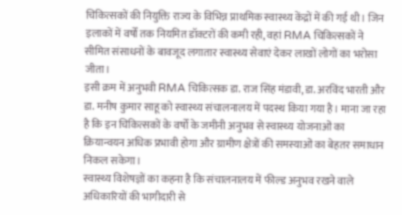चिकित्सकों की नियुक्ति राज्य के विभिन्न प्राथमिक स्वास्थ्य केंद्रों में की गई थी। जिन इलाकों में वर्षों तक नियमित डॉक्टरों की कमी रही, वहां RMA चिकित्सकों ने सीमित संसाधनों के बावजूद लगातार स्वास्थ्य सेवाएं देकर लाखों लोगों का भरोसा जीता।
इसी क्रम में अनुभवी RMA चिकित्सक डा. राज सिंह मंडावी, डा. अरविंद भारती और डा. मनीष कुमार साहू को स्वास्थ्य संचालनालय में पदस्थ किया गया है। माना जा रहा है कि इन चिकित्सकों के वर्षों के जमीनी अनुभव से स्वास्थ्य योजनाओं का क्रियान्वयन अधिक प्रभावी होगा और ग्रामीण क्षेत्रों की समस्याओं का बेहतर समाधान निकल सकेगा।
स्वास्थ्य विशेषज्ञों का कहना है कि संचालनालय में फील्ड अनुभव रखने वाले अधिकारियों की भागीदारी से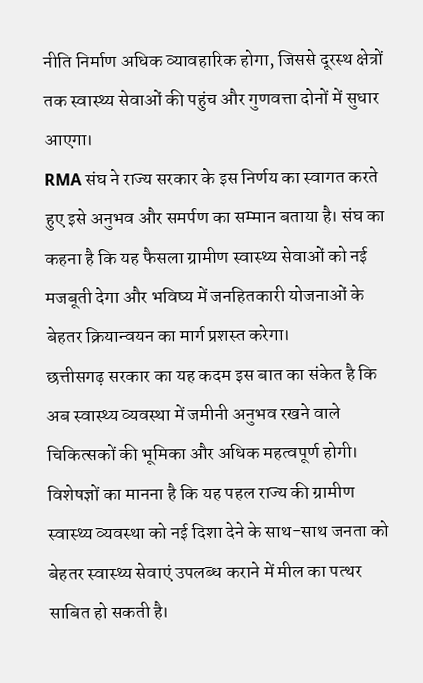नीति निर्माण अधिक व्यावहारिक होगा, जिससे दूरस्थ क्षेत्रों तक स्वास्थ्य सेवाओं की पहुंच और गुणवत्ता दोनों में सुधार आएगा।
RMA संघ ने राज्य सरकार के इस निर्णय का स्वागत करते हुए इसे अनुभव और समर्पण का सम्मान बताया है। संघ का कहना है कि यह फैसला ग्रामीण स्वास्थ्य सेवाओं को नई मजबूती देगा और भविष्य में जनहितकारी योजनाओं के बेहतर क्रियान्वयन का मार्ग प्रशस्त करेगा।
छत्तीसगढ़ सरकार का यह कदम इस बात का संकेत है कि अब स्वास्थ्य व्यवस्था में जमीनी अनुभव रखने वाले चिकित्सकों की भूमिका और अधिक महत्वपूर्ण होगी। विशेषज्ञों का मानना है कि यह पहल राज्य की ग्रामीण स्वास्थ्य व्यवस्था को नई दिशा देने के साथ-साथ जनता को बेहतर स्वास्थ्य सेवाएं उपलब्ध कराने में मील का पत्थर साबित हो सकती है।